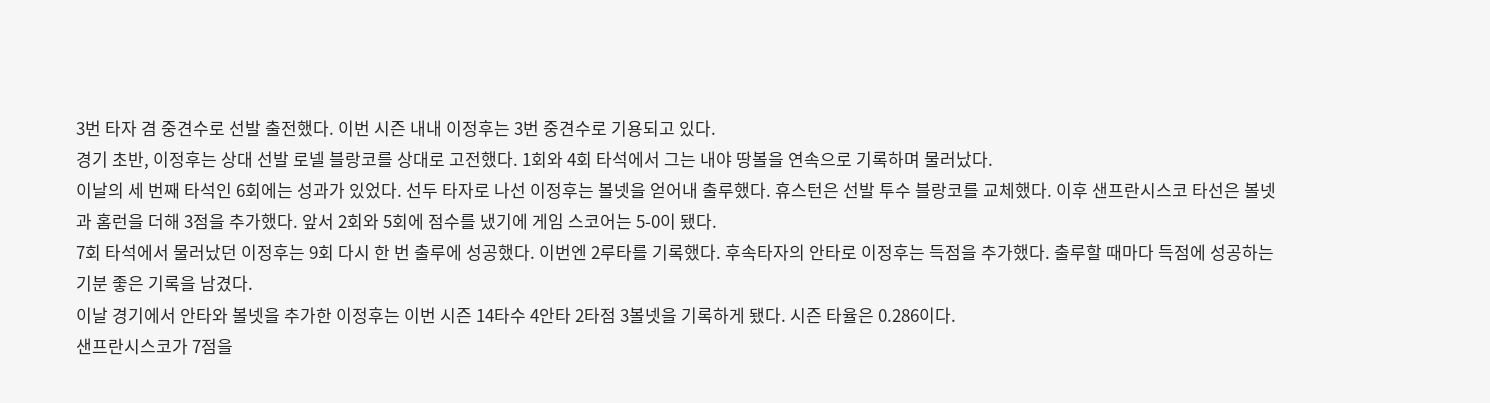3번 타자 겸 중견수로 선발 출전했다. 이번 시즌 내내 이정후는 3번 중견수로 기용되고 있다.
경기 초반, 이정후는 상대 선발 로넬 블랑코를 상대로 고전했다. 1회와 4회 타석에서 그는 내야 땅볼을 연속으로 기록하며 물러났다.
이날의 세 번째 타석인 6회에는 성과가 있었다. 선두 타자로 나선 이정후는 볼넷을 얻어내 출루했다. 휴스턴은 선발 투수 블랑코를 교체했다. 이후 샌프란시스코 타선은 볼넷과 홈런을 더해 3점을 추가했다. 앞서 2회와 5회에 점수를 냈기에 게임 스코어는 5-0이 됐다.
7회 타석에서 물러났던 이정후는 9회 다시 한 번 출루에 성공했다. 이번엔 2루타를 기록했다. 후속타자의 안타로 이정후는 득점을 추가했다. 출루할 때마다 득점에 성공하는 기분 좋은 기록을 남겼다.
이날 경기에서 안타와 볼넷을 추가한 이정후는 이번 시즌 14타수 4안타 2타점 3볼넷을 기록하게 됐다. 시즌 타율은 0.286이다.
샌프란시스코가 7점을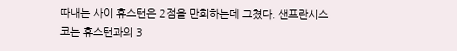따내는 사이 휴스턴은 2점을 만회하는데 그쳤다. 샌프란시스코는 휴스턴과의 3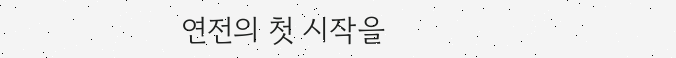연전의 첫 시작을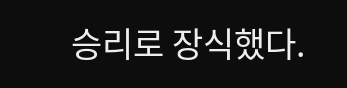승리로 장식했다.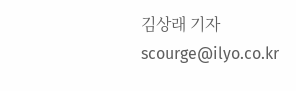김상래 기자 scourge@ilyo.co.kr